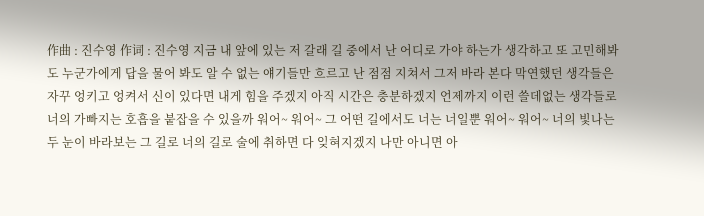作曲 : 진수영 作词 : 진수영 지금 내 앞에 있는 저 갈래 길 중에서 난 어디로 가야 하는가 생각하고 또 고민해봐도 누군가에게 답을 물어 봐도 알 수 없는 얘기들만 흐르고 난 점점 지쳐서 그저 바라 본다 막연했던 생각들은 자꾸 엉키고 엉켜서 신이 있다면 내게 힘을 주겠지 아직 시간은 충분하겠지 언제까지 이런 쓸데없는 생각들로 너의 가빠지는 호흡을 붙잡을 수 있을까 워어~ 워어~ 그 어떤 길에서도 너는 너일뿐 워어~ 워어~ 너의 빛나는 두 눈이 바라보는 그 길로 너의 길로 술에 취하면 다 잊혀지겠지 나만 아니면 아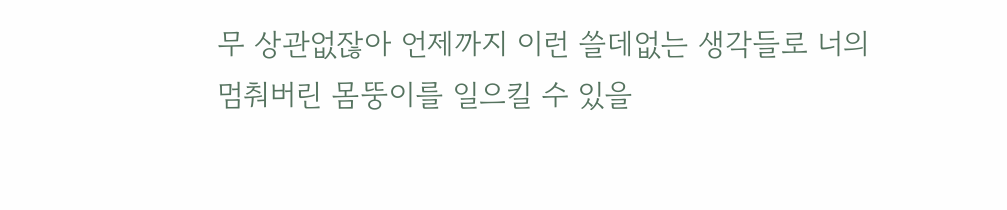무 상관없잖아 언제까지 이런 쓸데없는 생각들로 너의 멈춰버린 몸뚱이를 일으킬 수 있을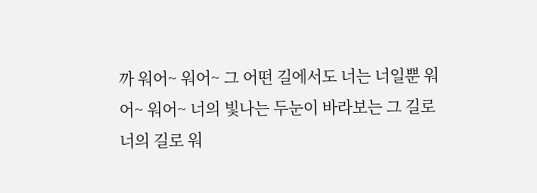까 워어~ 워어~ 그 어떤 길에서도 너는 너일뿐 워어~ 워어~ 너의 빛나는 두눈이 바라보는 그 길로 너의 길로 워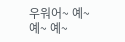우워어~ 예~ 예~ 예~